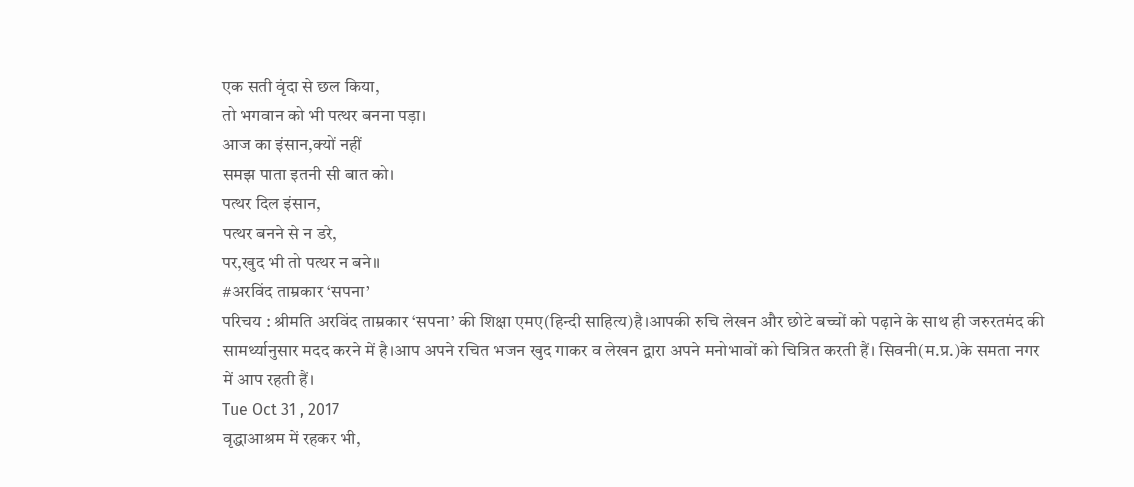एक सती वृंदा से छल किया,
तो भगवान को भी पत्थर बनना पड़ा।
आज का इंसान,क्यों नहीं
समझ पाता इतनी सी बात को।
पत्थर दिल इंसान,
पत्थर बनने से न डरे,
पर,खुद भी तो पत्थर न बने॥
#अरविंद ताम्रकार ‘सपना’
परिचय : श्रीमति अरविंद ताम्रकार ‘सपना’ की शिक्षा एमए(हिन्दी साहित्य)है।आपकी रुचि लेखन और छोटे बच्चों को पढ़ाने के साथ ही जरुरतमंद की सामर्थ्यानुसार मदद करने में है।आप अपने रचित भजन खुद गाकर व लेखन द्वारा अपने मनोभावों को चित्रित करती हैं। सिवनी(म.प्र.)के समता नगर में आप रहती हैं।
Tue Oct 31 , 2017
वृद्धाआश्रम में रहकर भी,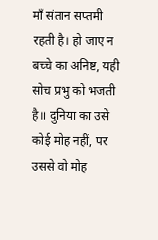माँ संतान सप्तमी रहती है। हो जाए न बच्चे का अनिष्ट, यही सोच प्रभु को भजती है॥ दुनिया का उसे कोई मोह नहीं, पर उससे वो मोह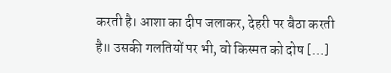करती है। आशा का दीप जलाकर, देहरी पर बैठा करती है॥ उसकी गलतियों पर भी, वो किस्मत को दोष […]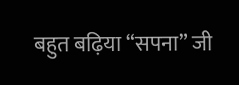बहुत बढ़िया “सपना” जी